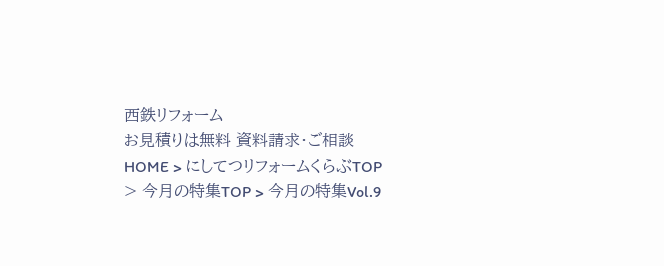西鉄リフォーム
お見積りは無料 資料請求・ご相談
HOME > にしてつリフォームくらぶTOP > 今月の特集TOP > 今月の特集Vol.9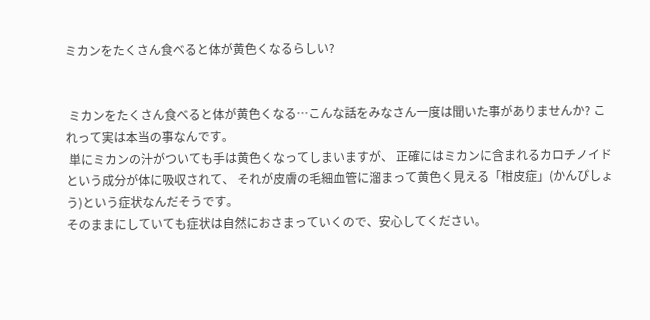ミカンをたくさん食べると体が黄色くなるらしい?


 ミカンをたくさん食べると体が黄色くなる…こんな話をみなさん一度は聞いた事がありませんか? これって実は本当の事なんです。
 単にミカンの汁がついても手は黄色くなってしまいますが、 正確にはミカンに含まれるカロチノイドという成分が体に吸収されて、 それが皮膚の毛細血管に溜まって黄色く見える「柑皮症」(かんぴしょう)という症状なんだそうです。
そのままにしていても症状は自然におさまっていくので、安心してください。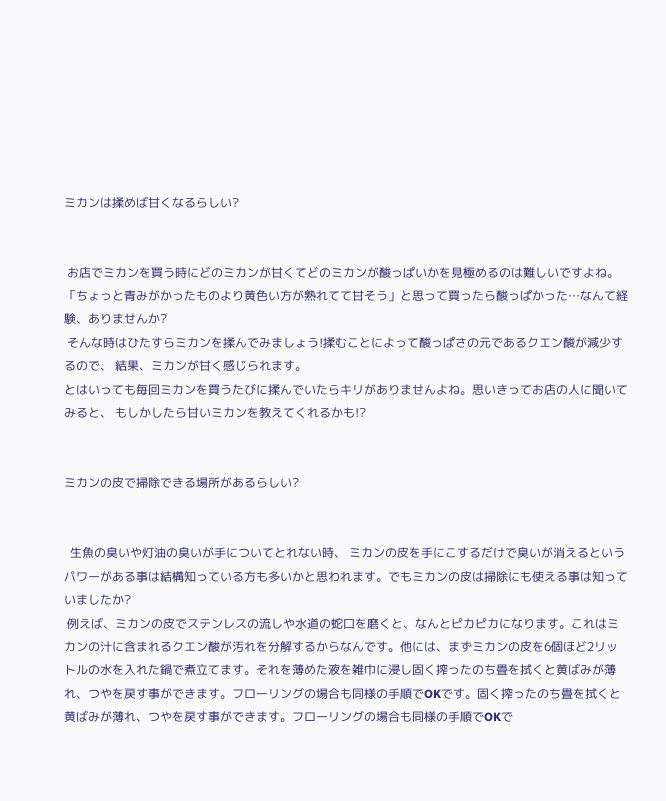ミカンは揉めば甘くなるらしい?


 お店でミカンを買う時にどのミカンが甘くてどのミカンが酸っぱいかを見極めるのは難しいですよね。 「ちょっと青みがかったものより黄色い方が熟れてて甘そう」と思って買ったら酸っぱかった…なんて経験、ありませんか?
 そんな時はひたすらミカンを揉んでみましょう!揉むことによって酸っぱさの元であるクエン酸が減少するので、 結果、ミカンが甘く感じられます。
とはいっても毎回ミカンを買うたびに揉んでいたらキリがありませんよね。思いきってお店の人に聞いてみると、 もしかしたら甘いミカンを教えてくれるかも!?


ミカンの皮で掃除できる場所があるらしい?


  生魚の臭いや灯油の臭いが手についてとれない時、 ミカンの皮を手にこするだけで臭いが消えるというパワーがある事は結構知っている方も多いかと思われます。でもミカンの皮は掃除にも使える事は知っていましたか?
 例えば、ミカンの皮でステンレスの流しや水道の蛇口を磨くと、なんとピカピカになります。これはミカンの汁に含まれるクエン酸が汚れを分解するからなんです。他には、まずミカンの皮を6個ほど2リットルの水を入れた鍋で煮立てます。それを薄めた液を雑巾に浸し固く搾ったのち畳を拭くと黄ばみが薄れ、つやを戻す事ができます。フローリングの場合も同様の手順でOKです。固く搾ったのち畳を拭くと黄ばみが薄れ、つやを戻す事ができます。フローリングの場合も同様の手順でOKで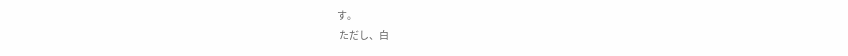す。
 ただし、白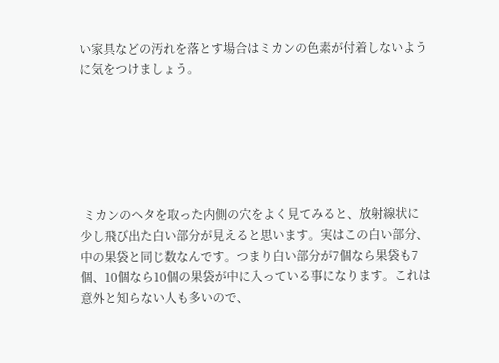い家具などの汚れを落とす場合はミカンの色素が付着しないように気をつけましょう。






 ミカンのヘタを取った内側の穴をよく見てみると、放射線状に少し飛び出た白い部分が見えると思います。実はこの白い部分、中の果袋と同じ数なんです。つまり白い部分が7個なら果袋も7個、10個なら10個の果袋が中に入っている事になります。これは意外と知らない人も多いので、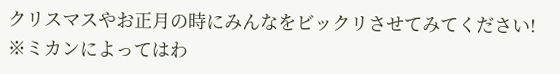クリスマスやお正月の時にみんなをビックリさせてみてください!
※ミカンによってはわ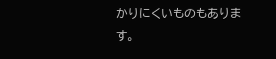かりにくいものもあります。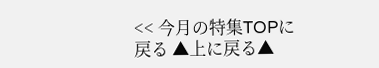<< 今月の特集TOPに戻る ▲上に戻る▲